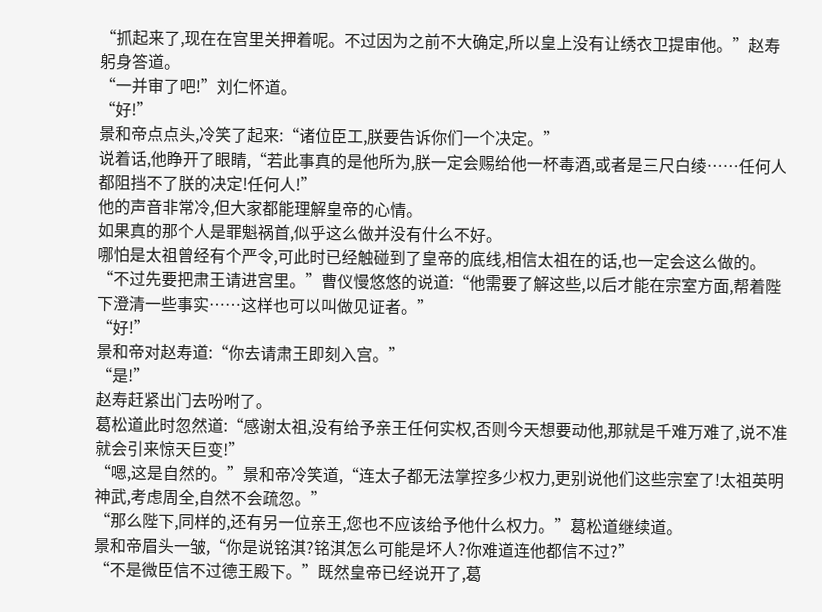“抓起来了,现在在宫里关押着呢。不过因为之前不大确定,所以皇上没有让绣衣卫提审他。”赵寿躬身答道。
“一并审了吧!”刘仁怀道。
“好!”
景和帝点点头,冷笑了起来:“诸位臣工,朕要告诉你们一个决定。”
说着话,他睁开了眼睛,“若此事真的是他所为,朕一定会赐给他一杯毒酒,或者是三尺白绫……任何人都阻挡不了朕的决定!任何人!”
他的声音非常冷,但大家都能理解皇帝的心情。
如果真的那个人是罪魁祸首,似乎这么做并没有什么不好。
哪怕是太祖曾经有个严令,可此时已经触碰到了皇帝的底线,相信太祖在的话,也一定会这么做的。
“不过先要把肃王请进宫里。”曹仪慢悠悠的说道:“他需要了解这些,以后才能在宗室方面,帮着陛下澄清一些事实……这样也可以叫做见证者。”
“好!”
景和帝对赵寿道:“你去请肃王即刻入宫。”
“是!”
赵寿赶紧出门去吩咐了。
葛松道此时忽然道:“感谢太祖,没有给予亲王任何实权,否则今天想要动他,那就是千难万难了,说不准就会引来惊天巨变!”
“嗯,这是自然的。”景和帝冷笑道,“连太子都无法掌控多少权力,更别说他们这些宗室了!太祖英明神武,考虑周全,自然不会疏忽。”
“那么陛下,同样的,还有另一位亲王,您也不应该给予他什么权力。”葛松道继续道。
景和帝眉头一皱,“你是说铭淇?铭淇怎么可能是坏人?你难道连他都信不过?”
“不是微臣信不过德王殿下。”既然皇帝已经说开了,葛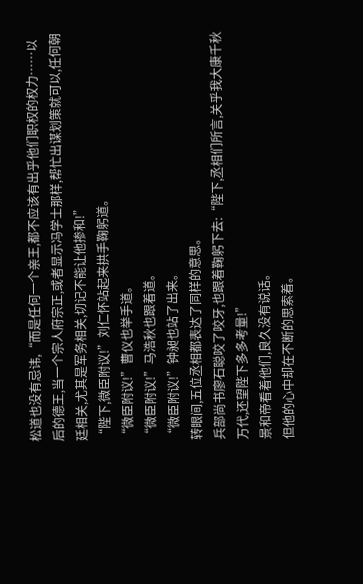松道也没有忌讳,“而是任何一个亲王,都不应该有出乎他们职权的权力……以后的德王,当一个宗人府宗正,或者显示冯学士那样,帮忙出谋划策就可以,任何朝廷相关,尤其是军务相关,切记不能让他掺和!”
“陛下,微臣附议!”刘仁怀站起来拱手鞠躬道。
“微臣附议!”曹仪也举手道。
“微臣附议!”马浩秋也跟着道。
“微臣附议!”钟昶也站了出来。
转眼间,五位丞相都表达了同样的意思。
兵部尚书廖石聪咬了咬牙,也跟着鞠躬下去:“陛下,丞相们所言,关乎我大康千秋万代,还望陛下多多考量!”
景和帝看着他们,良久没有说话。
但他的心中却在不断的思索着。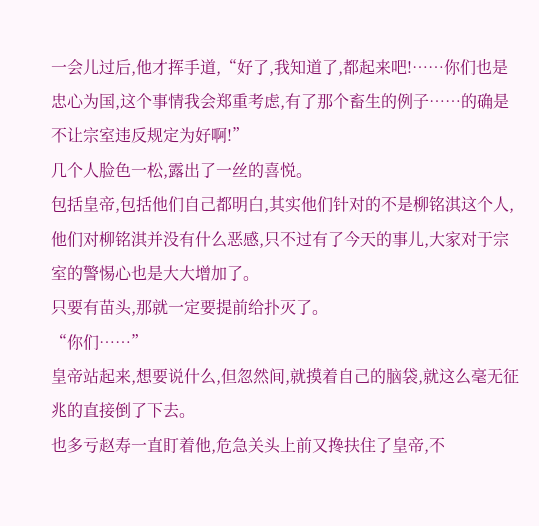一会儿过后,他才挥手道,“好了,我知道了,都起来吧!……你们也是忠心为国,这个事情我会郑重考虑,有了那个畜生的例子……的确是不让宗室违反规定为好啊!”
几个人脸色一松,露出了一丝的喜悦。
包括皇帝,包括他们自己都明白,其实他们针对的不是柳铭淇这个人,他们对柳铭淇并没有什么恶感,只不过有了今天的事儿,大家对于宗室的警惕心也是大大增加了。
只要有苗头,那就一定要提前给扑灭了。
“你们……”
皇帝站起来,想要说什么,但忽然间,就摸着自己的脑袋,就这么毫无征兆的直接倒了下去。
也多亏赵寿一直盯着他,危急关头上前又搀扶住了皇帝,不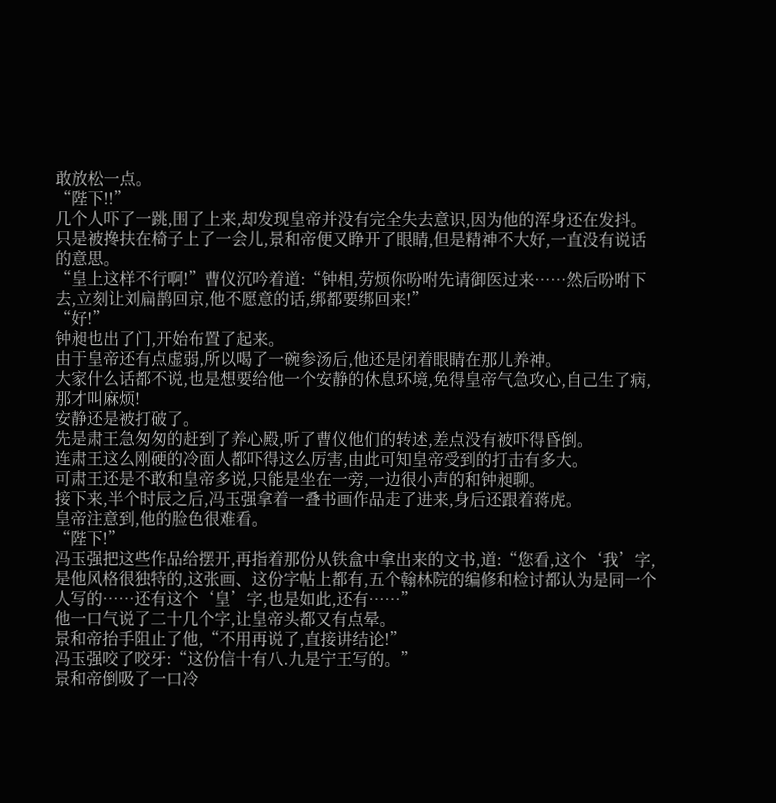敢放松一点。
“陛下!!”
几个人吓了一跳,围了上来,却发现皇帝并没有完全失去意识,因为他的浑身还在发抖。
只是被搀扶在椅子上了一会儿,景和帝便又睁开了眼睛,但是精神不大好,一直没有说话的意思。
“皇上这样不行啊!”曹仪沉吟着道:“钟相,劳烦你吩咐先请御医过来……然后吩咐下去,立刻让刘扁鹊回京,他不愿意的话,绑都要绑回来!”
“好!”
钟昶也出了门,开始布置了起来。
由于皇帝还有点虚弱,所以喝了一碗参汤后,他还是闭着眼睛在那儿养神。
大家什么话都不说,也是想要给他一个安静的休息环境,免得皇帝气急攻心,自己生了病,那才叫麻烦!
安静还是被打破了。
先是肃王急匆匆的赶到了养心殿,听了曹仪他们的转述,差点没有被吓得昏倒。
连肃王这么刚硬的冷面人都吓得这么厉害,由此可知皇帝受到的打击有多大。
可肃王还是不敢和皇帝多说,只能是坐在一旁,一边很小声的和钟昶聊。
接下来,半个时辰之后,冯玉强拿着一叠书画作品走了进来,身后还跟着蒋虎。
皇帝注意到,他的脸色很难看。
“陛下!”
冯玉强把这些作品给摆开,再指着那份从铁盒中拿出来的文书,道:“您看,这个‘我’字,是他风格很独特的,这张画、这份字帖上都有,五个翰林院的编修和检讨都认为是同一个人写的……还有这个‘皇’字,也是如此,还有……”
他一口气说了二十几个字,让皇帝头都又有点晕。
景和帝抬手阻止了他,“不用再说了,直接讲结论!”
冯玉强咬了咬牙:“这份信十有八.九是宁王写的。”
景和帝倒吸了一口冷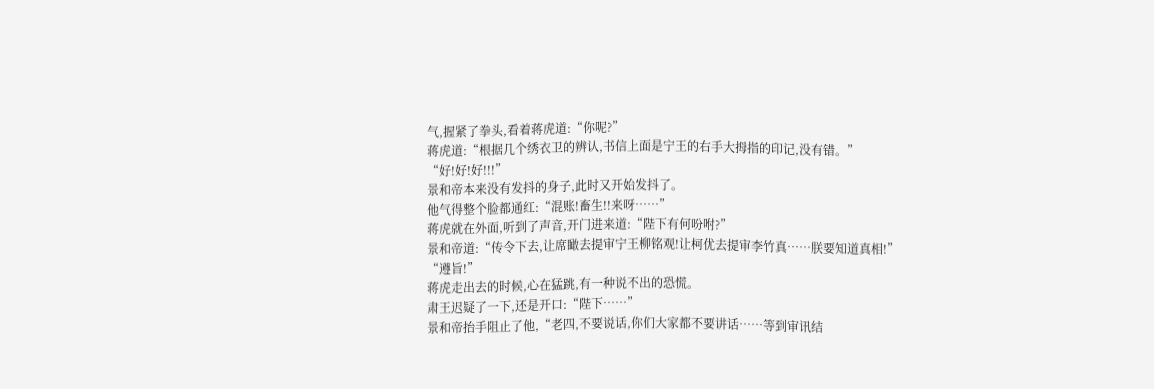气,握紧了拳头,看着蒋虎道:“你呢?”
蒋虎道:“根据几个绣衣卫的辨认,书信上面是宁王的右手大拇指的印记,没有错。”
“好!好!好!!!”
景和帝本来没有发抖的身子,此时又开始发抖了。
他气得整个脸都通红:“混账!畜生!!来呀……”
蒋虎就在外面,听到了声音,开门进来道:“陛下有何吩咐?”
景和帝道:“传令下去,让席瞰去提审宁王柳铭观!让柯优去提审李竹真……朕要知道真相!”
“遵旨!”
蒋虎走出去的时候,心在猛跳,有一种说不出的恐慌。
肃王迟疑了一下,还是开口:“陛下……”
景和帝抬手阻止了他,“老四,不要说话,你们大家都不要讲话……等到审讯结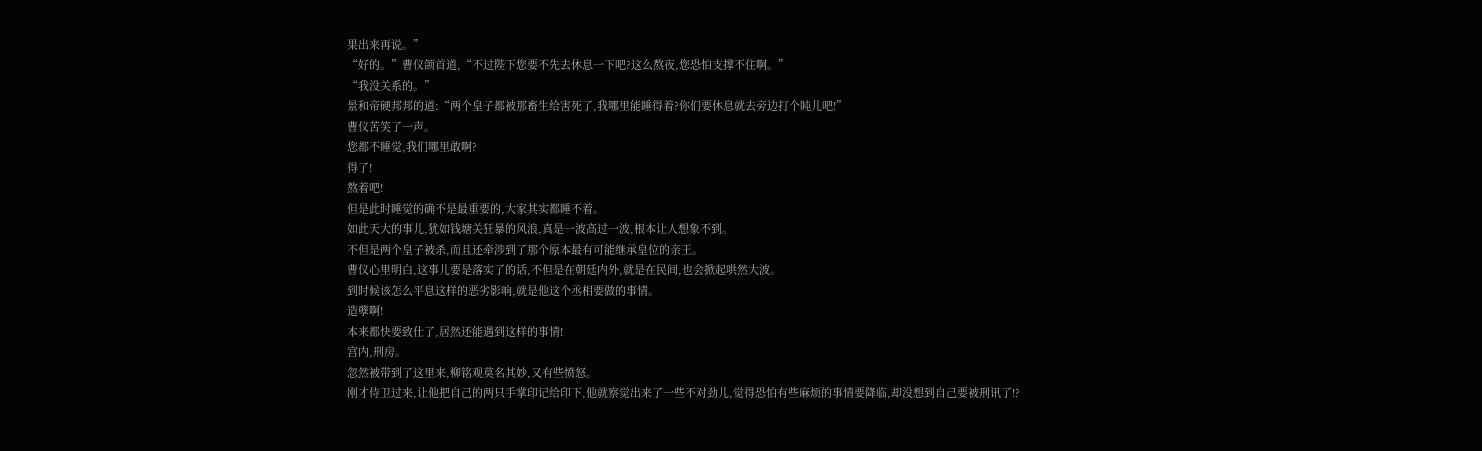果出来再说。”
“好的。”曹仪颌首道,“不过陛下您要不先去休息一下吧?这么熬夜,您恐怕支撑不住啊。”
“我没关系的。”
景和帝硬邦邦的道:“两个皇子都被那畜生给害死了,我哪里能睡得着?你们要休息就去旁边打个盹儿吧!”
曹仪苦笑了一声。
您都不睡觉,我们哪里敢啊?
得了!
熬着吧!
但是此时睡觉的确不是最重要的,大家其实都睡不着。
如此天大的事儿,犹如钱塘关狂暴的风浪,真是一波高过一波,根本让人想象不到。
不但是两个皇子被杀,而且还牵涉到了那个原本最有可能继承皇位的亲王。
曹仪心里明白,这事儿要是落实了的话,不但是在朝廷内外,就是在民间,也会掀起哄然大波。
到时候该怎么平息这样的恶劣影响,就是他这个丞相要做的事情。
造孽啊!
本来都快要致仕了,居然还能遇到这样的事情!
宫内,刑房。
忽然被带到了这里来,柳铭观莫名其妙,又有些愤怒。
刚才侍卫过来,让他把自己的两只手掌印记给印下,他就察觉出来了一些不对劲儿,觉得恐怕有些麻烦的事情要降临,却没想到自己要被刑讯了!?